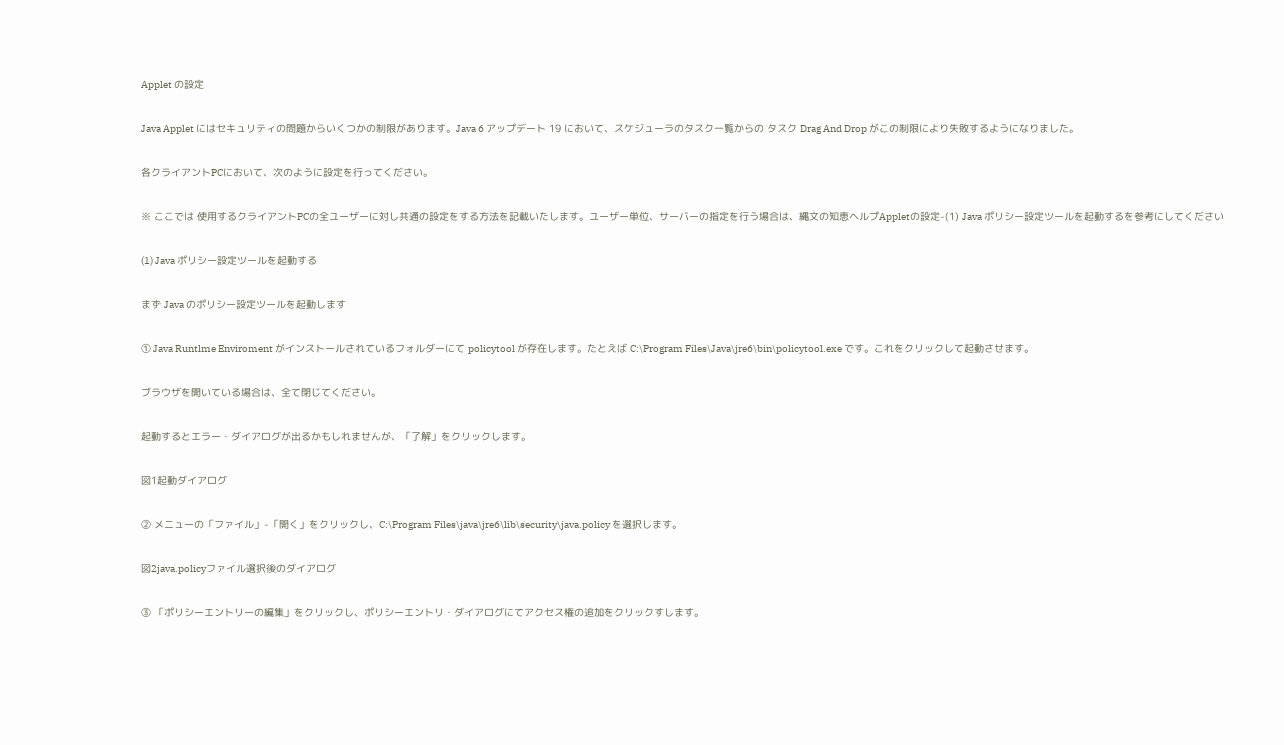Applet の設定

Java Applet にはセキュリティの問題からいくつかの制限があります。Java 6 アップデート 19 において、スケジューラのタスク一覧からの タスク Drag And Drop がこの制限により失敗するようになりました。

各クライアントPCにおいて、次のように設定を行ってください。

※ ここでは 使用するクライアントPCの全ユーザーに対し共通の設定をする方法を記載いたします。ユーザー単位、サーバーの指定を行う場合は、縄文の知恵ヘルプAppletの設定-(1) Java ポリシー設定ツールを起動するを参考にしてください

(1) Java ポリシー設定ツールを起動する

まず Java のポリシー設定ツールを起動します

① Java Runtlme Enviroment がインストールされているフォルダーにて policytool が存在します。たとえば C:\Program Files\Java\jre6\bin\policytool.exe です。これをクリックして起動させます。

ブラウザを開いている場合は、全て閉じてください。

起動するとエラー・ダイアログが出るかもしれませんが、「了解」をクリックします。

図1起動ダイアログ

② メニューの「ファイル」-「開く」をクリックし、C:\Program Files\java\jre6\lib\security\java.policy を選択します。

図2java.policyファイル選択後のダイアログ

③ 「ポリシーエントリーの編集」をクリックし、ポリシーエントリ・ダイアログにてアクセス権の追加をクリックすします。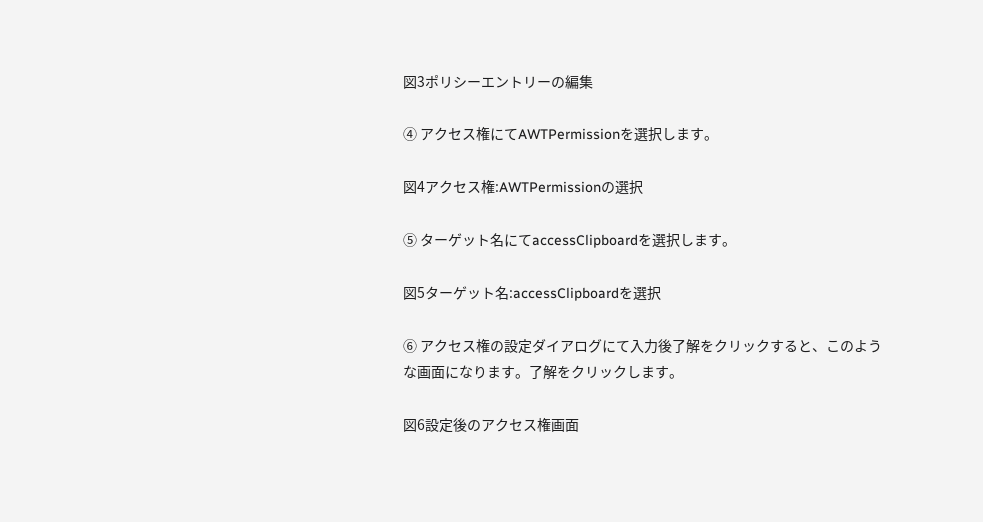図3ポリシーエントリーの編集

④ アクセス権にてAWTPermissionを選択します。

図4アクセス権:AWTPermissionの選択

⑤ ターゲット名にてaccessClipboardを選択します。

図5ターゲット名:accessClipboardを選択

⑥ アクセス権の設定ダイアログにて入力後了解をクリックすると、このような画面になります。了解をクリックします。

図6設定後のアクセス権画面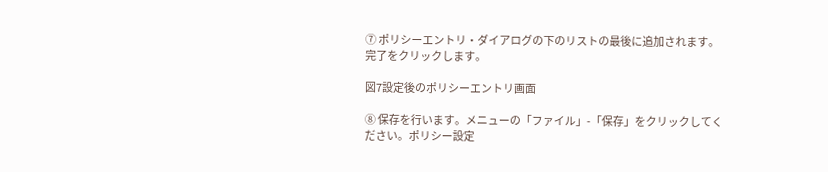⑦ ポリシーエントリ・ダイアログの下のリストの最後に追加されます。完了をクリックします。

図7設定後のポリシーエントリ画面

⑧ 保存を行います。メニューの「ファイル」-「保存」をクリックしてください。ポリシー設定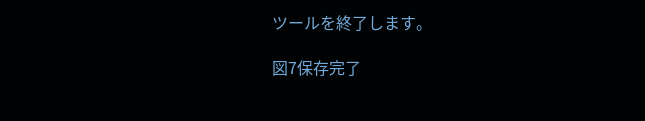ツールを終了します。

図7保存完了